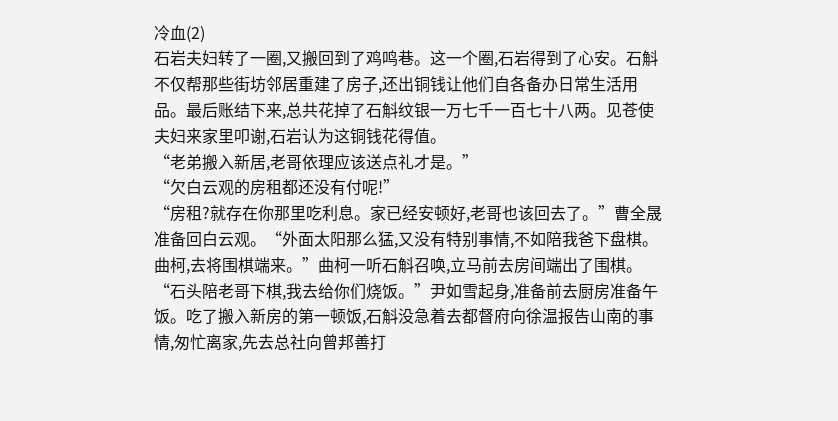冷血(2)
石岩夫妇转了一圈,又搬回到了鸡鸣巷。这一个圈,石岩得到了心安。石斛不仅帮那些街坊邻居重建了房子,还出铜钱让他们自各备办日常生活用品。最后账结下来,总共花掉了石斛纹银一万七千一百七十八两。见苍使夫妇来家里叩谢,石岩认为这铜钱花得值。
“老弟搬入新居,老哥依理应该送点礼才是。”
“欠白云观的房租都还没有付呢!”
“房租?就存在你那里吃利息。家已经安顿好,老哥也该回去了。”曹全晟准备回白云观。“外面太阳那么猛,又没有特别事情,不如陪我爸下盘棋。曲柯,去将围棋端来。”曲柯一听石斛召唤,立马前去房间端出了围棋。“石头陪老哥下棋,我去给你们烧饭。”尹如雪起身,准备前去厨房准备午饭。吃了搬入新房的第一顿饭,石斛没急着去都督府向徐温报告山南的事情,匆忙离家,先去总社向曾邦善打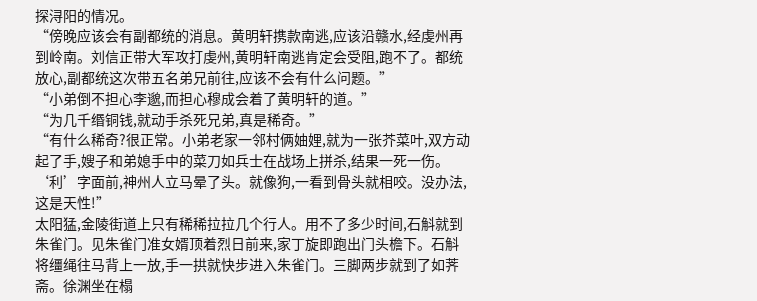探浔阳的情况。
“傍晚应该会有副都统的消息。黄明轩携款南逃,应该沿赣水,经虔州再到岭南。刘信正带大军攻打虔州,黄明轩南逃肯定会受阻,跑不了。都统放心,副都统这次带五名弟兄前往,应该不会有什么问题。”
“小弟倒不担心李邈,而担心穆成会着了黄明轩的道。”
“为几千缗铜钱,就动手杀死兄弟,真是稀奇。”
“有什么稀奇?很正常。小弟老家一邻村俩妯娌,就为一张芥菜叶,双方动起了手,嫂子和弟媳手中的菜刀如兵士在战场上拼杀,结果一死一伤。‘利’字面前,神州人立马晕了头。就像狗,一看到骨头就相咬。没办法,这是天性!”
太阳猛,金陵街道上只有稀稀拉拉几个行人。用不了多少时间,石斛就到朱雀门。见朱雀门准女婿顶着烈日前来,家丁旋即跑出门头檐下。石斛将缰绳往马背上一放,手一拱就快步进入朱雀门。三脚两步就到了如荠斋。徐渊坐在榻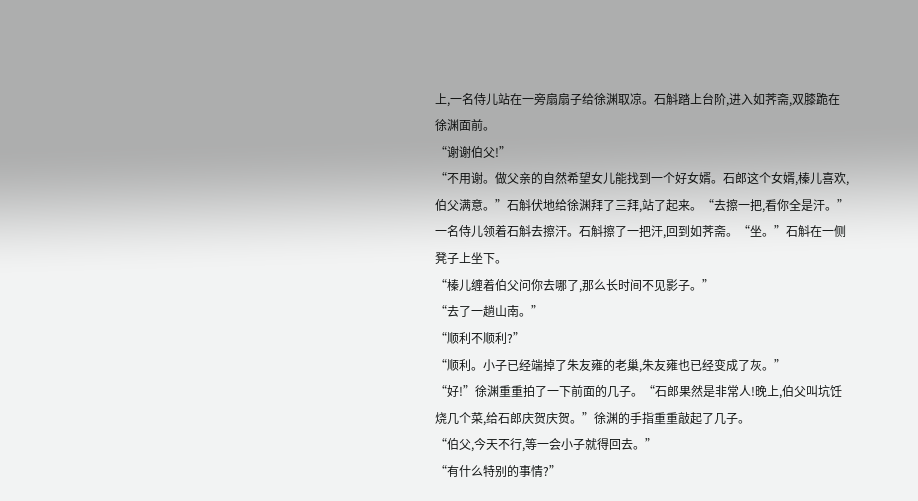上,一名侍儿站在一旁扇扇子给徐渊取凉。石斛踏上台阶,进入如荠斋,双膝跪在徐渊面前。
“谢谢伯父!”
“不用谢。做父亲的自然希望女儿能找到一个好女婿。石郎这个女婿,榛儿喜欢,伯父满意。”石斛伏地给徐渊拜了三拜,站了起来。“去擦一把,看你全是汗。”一名侍儿领着石斛去擦汗。石斛擦了一把汗,回到如荠斋。“坐。”石斛在一侧凳子上坐下。
“榛儿缠着伯父问你去哪了,那么长时间不见影子。”
“去了一趟山南。”
“顺利不顺利?”
“顺利。小子已经端掉了朱友雍的老巢,朱友雍也已经变成了灰。”
“好!”徐渊重重拍了一下前面的几子。“石郎果然是非常人!晚上,伯父叫坑饪烧几个菜,给石郎庆贺庆贺。”徐渊的手指重重敲起了几子。
“伯父,今天不行,等一会小子就得回去。”
“有什么特别的事情?”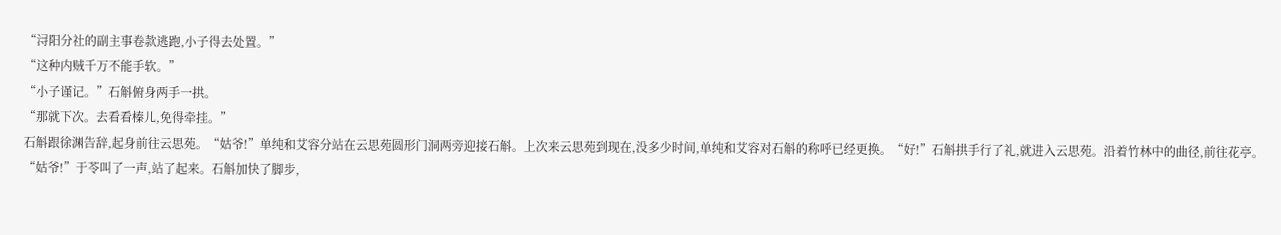“浔阳分社的副主事卷款逃跑,小子得去处置。”
“这种内贼千万不能手软。”
“小子谨记。”石斛俯身两手一拱。
“那就下次。去看看榛儿,免得牵挂。”
石斛跟徐渊告辞,起身前往云思苑。“姑爷!”单纯和艾容分站在云思苑圆形门洞两旁迎接石斛。上次来云思苑到现在,没多少时间,单纯和艾容对石斛的称呼已经更换。“好!”石斛拱手行了礼,就进入云思苑。沿着竹林中的曲径,前往花亭。“姑爷!”于苓叫了一声,站了起来。石斛加快了脚步,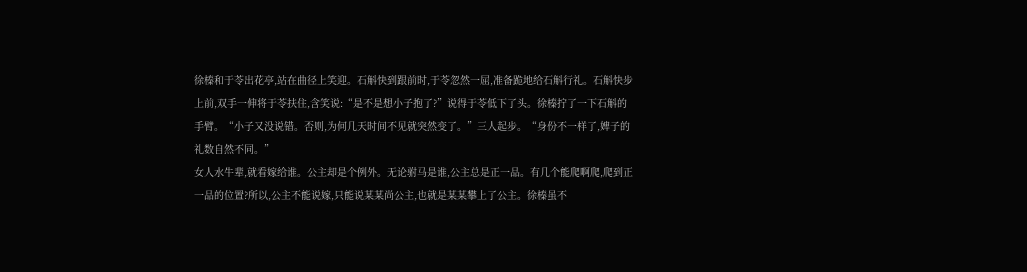徐榛和于苓出花亭,站在曲径上笑迎。石斛快到跟前时,于苓忽然一屈,准备跪地给石斛行礼。石斛快步上前,双手一伸将于苓扶住,含笑说:“是不是想小子抱了?”说得于苓低下了头。徐榛拧了一下石斛的手臂。“小子又没说错。否则,为何几天时间不见就突然变了。”三人起步。“身份不一样了,婢子的礼数自然不同。”
女人水牛辈,就看嫁给谁。公主却是个例外。无论驸马是谁,公主总是正一品。有几个能爬啊爬,爬到正一品的位置?所以,公主不能说嫁,只能说某某尚公主,也就是某某攀上了公主。徐榛虽不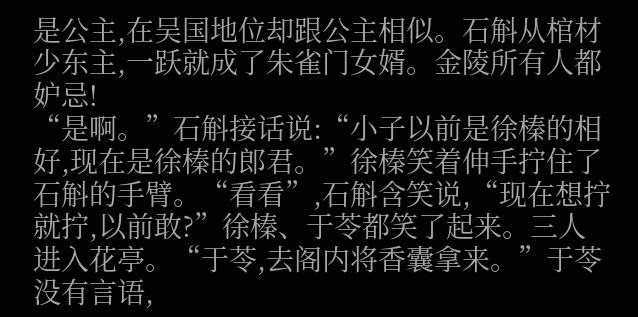是公主,在吴国地位却跟公主相似。石斛从棺材少东主,一跃就成了朱雀门女婿。金陵所有人都妒忌!
“是啊。”石斛接话说:“小子以前是徐榛的相好,现在是徐榛的郎君。”徐榛笑着伸手拧住了石斛的手臂。“看看”,石斛含笑说,“现在想拧就拧,以前敢?”徐榛、于苓都笑了起来。三人进入花亭。“于苓,去阁内将香囊拿来。”于苓没有言语,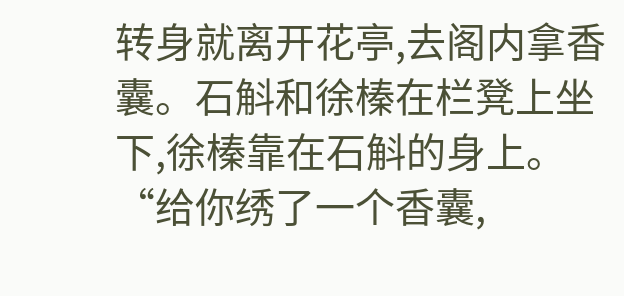转身就离开花亭,去阁内拿香囊。石斛和徐榛在栏凳上坐下,徐榛靠在石斛的身上。
“给你绣了一个香囊,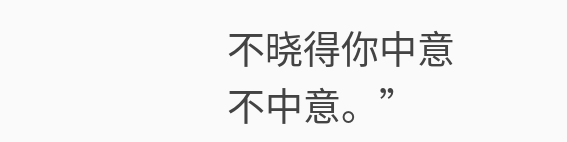不晓得你中意不中意。”